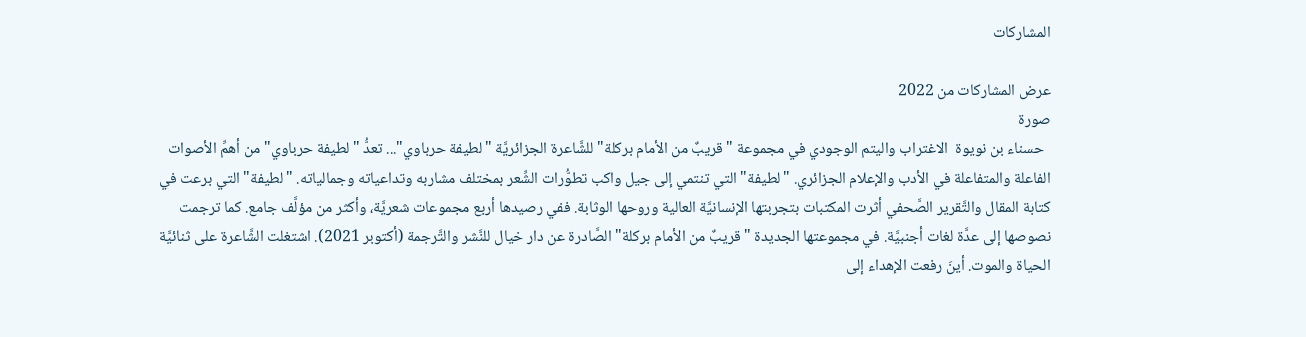المشاركات

عرض المشاركات من 2022
صورة
  حسناء بن نويوة  الاغتراب واليتم الوجودي في مجموعة "قريبٌ من الأمام بركلة" للشَّاعرة الجزائريَّة "لطيفة حرباوي"... تعدُّ "لطيفة حرباوي" من أهمِّ الأصوات الفاعلة والمتفاعلة في الأدب والإعلام الجزائري. "لطيفة" التي تنتمي إلى جيل واكب تطوُّرات الشِّعر بمختلف مشاربه وتداعياته وجمالياته. "لطيفة" التي برعت في كتابة المقال والتَّقرير الصَّحفي أثرت المكتبات بتجربتها الإنسانيَّة العالية وروحها الوثابة. ففي رصيدها أربع مجموعات شعريَّة، وأكثر من مؤلَّف جامع. كما ترجمت نصوصها إلى عدَّة لغات أجنبيَّة. في مجموعتها الجديدة "قريبٌ من الأمام بركلة" الصَّادرة عن دار خيال للنَّشر والتَّرجمة (أكتوبر 2021). اشتغلت الشَّاعرة على ثنائيَّة الحياة والموت. أينَ رفعت الإهداء إلى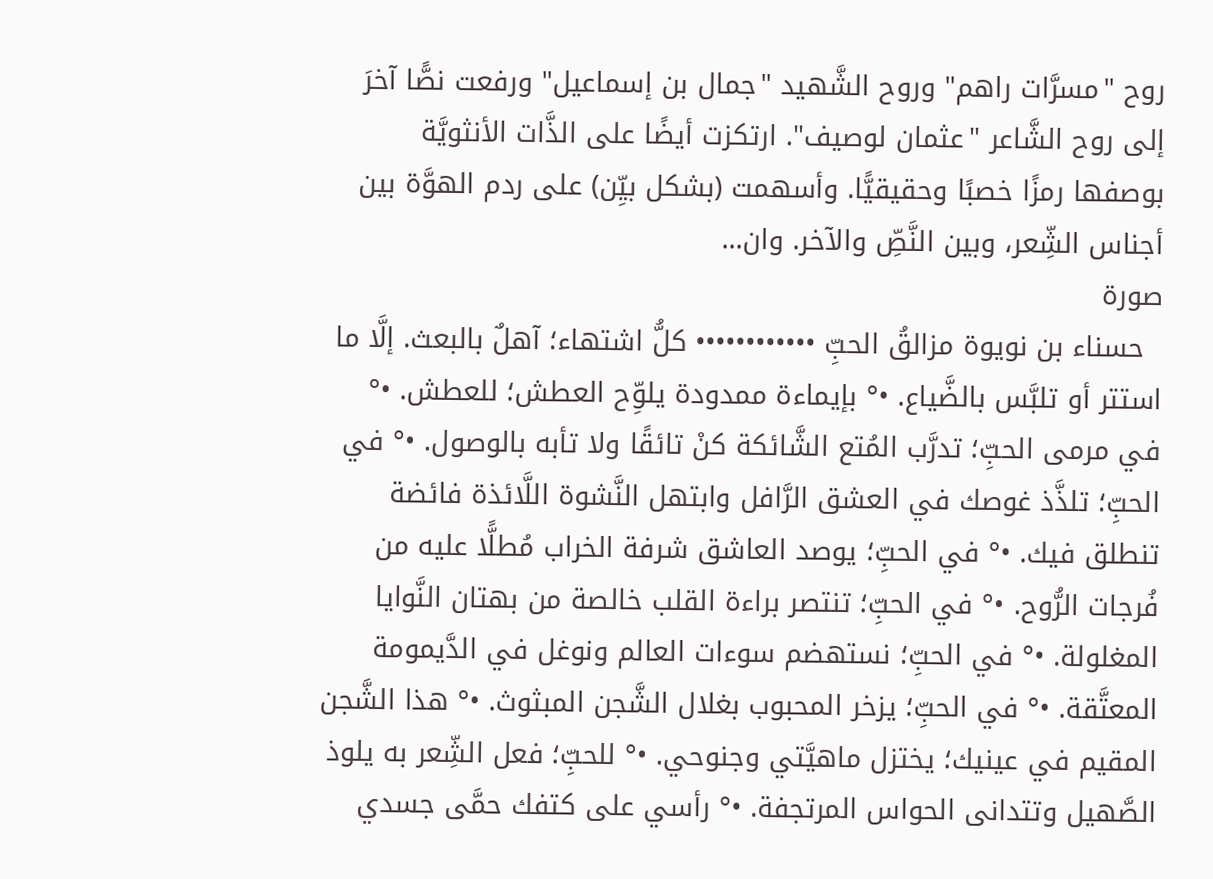روح "مسرَّات راهم" وروح الشَّهيد "جمال بن إسماعيل" ورفعت نصًّا آخرَ إلى روح الشَّاعر "عثمان لوصيف". ارتكزت أيضًا على الذَّات الأنثويَّة بوصفها رمزًا خصبًا وحقيقيًّا. وأسهمت (بشكل بيِّن) على ردم الهوَّة بين أجناس الشِّعر، وبين النَّصِّ والآخر. وان...
صورة
  حسناء بن نويوة مزالقُ الحبِّ •••••••••••• كلُّ اشتهاء؛ آهلٌ بالبعث. إلَّا ما استتر أو تلبَّس بالضَّياع. •° بإيماءة ممدودة يلوِّح العطش؛ للعطش. •° في مرمى الحبِّ؛ تدرَّب المُتع الشَّائكة كنْ تائقًا ولا تأبه بالوصول. •° في الحبِّ؛ تلذَّذ غوصك في العشق الرَّافل وابتهل النَّشوة اللَّائذة فائضة تنطلق فيك. •° في الحبِّ؛ يوصد العاشق شرفة الخراب مُطلًّا عليه من فُرجات الرُّوح. •° في الحبِّ؛ تنتصر براءة القلب خالصة من بهتان النَّوايا المغلولة. •° في الحبِّ؛ نستهضم سوءات العالم ونوغل في الدَّيمومة المعتَّقة. •° في الحبِّ؛ يزخر المحبوب بغلال الشَّجن المبثوث. •° هذا الشَّجن المقيم في عينيك؛ يختزل ماهيَّتي وجنوحي. •° للحبِّ؛ فعل الشِّعر به يلوذ الصَّهيل وتتدانى الحواس المرتجفة. •° رأسي على كتفك حمَّى جسدي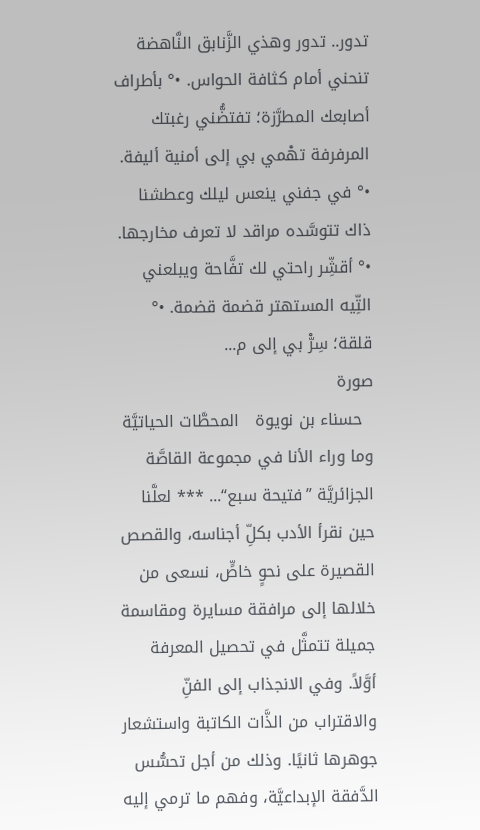تدور.. تدور وهذي الزَّنابق النَّاهضة تنحني أمام كثافة الحواس. •° بأطراف أصابعك المطرَّزة؛ تفتضُّني رغبتك المرفرفة تهْمي بي إلى أمنية أليفة. •° في جفني ينعس ليلك وعطشنا ذاك تتوسَّده مراقد لا تعرف مخارجها. •° أقشِّر راحتي لك تفَّاحة ويبلعني التِّيه المستهتر قضمة قضمة. •° قلقة؛ سِرّْ بي إلى م...
صورة
  حسناء بن نويوة   المحطَّات الحياتيَّة وما وراء الأنا في مجموعة القاصَّة الجزائريَّة ”فتيحة سبع“... *** لعلَّنا حين نقرأ الأدب بكلِّ أجناسه، والقصص القصيرة على نحوٍ خاصٍّ، نسعى من خلالها إلى مرافقة مسايرة ومقاسمة جميلة تتمثَّل في تحصيل المعرفة أوَّلاً. وفي الانجذاب إلى الفنِّ والاقتراب من الذَّات الكاتبة واستشعار جوهرها ثانيًا. وذلك من أجل تحسُّس الدَّفقة الإبداعيَّة، وفهم ما ترمي إليه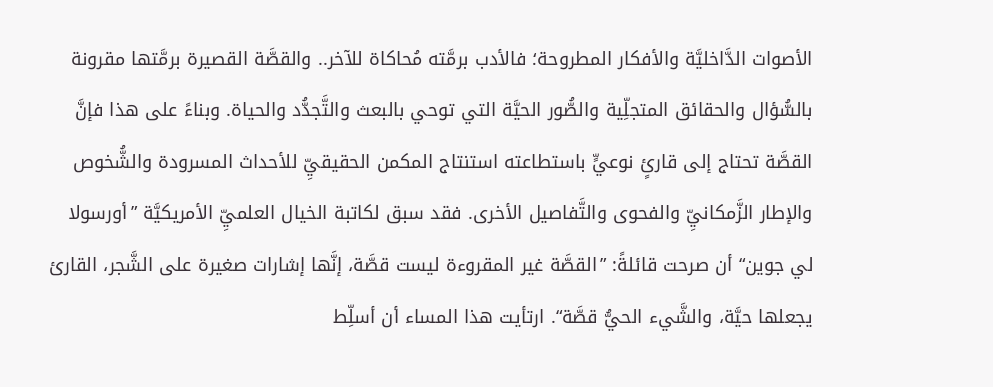الأصوات الدَّاخليَّة والأفكار المطروحة؛ فالأدب برمَّته مُحاكاة للآخر.. والقصَّة القصيرة برمَّتها مقرونة بالسُّؤال والحقائق المتجلِّية والصُّور الحيَّة التي توحي بالبعث والتَّجدُّد والحياة. وبناءً على هذا فإنَّ القصَّة تحتاج إلى قارئٍ نوعيٍّ باستطاعته استنتاج المكمن الحقيقيِّ للأحداث المسرودة والشُّخوص والإطار الزَّمكانيِّ والفحوى والتَّفاصيل الأخرى. فقد سبق لكاتبة الخيال العلميِّ الأمريكيَّة ”أورسولا لي جوين“ أن صرحت قائلةً: ”القصَّة غير المقروءة ليست قصَّة، إنَّها إشارات صغيرة على الشَّجر، القارئ يجعلها حيَّة، والشَّيء الحيُّ قصَّة“. ارتأيت هذا المساء أن أسلِّط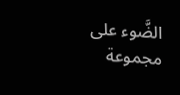الضَّوء على مجموعة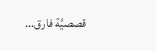قصصيَّة فارق...